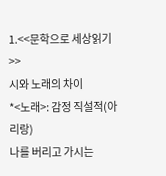1.<<문학으로 세상읽기>>
시와 노래의 차이
*<노래>: 감정 직설적(아리랑)
나를 버리고 가시는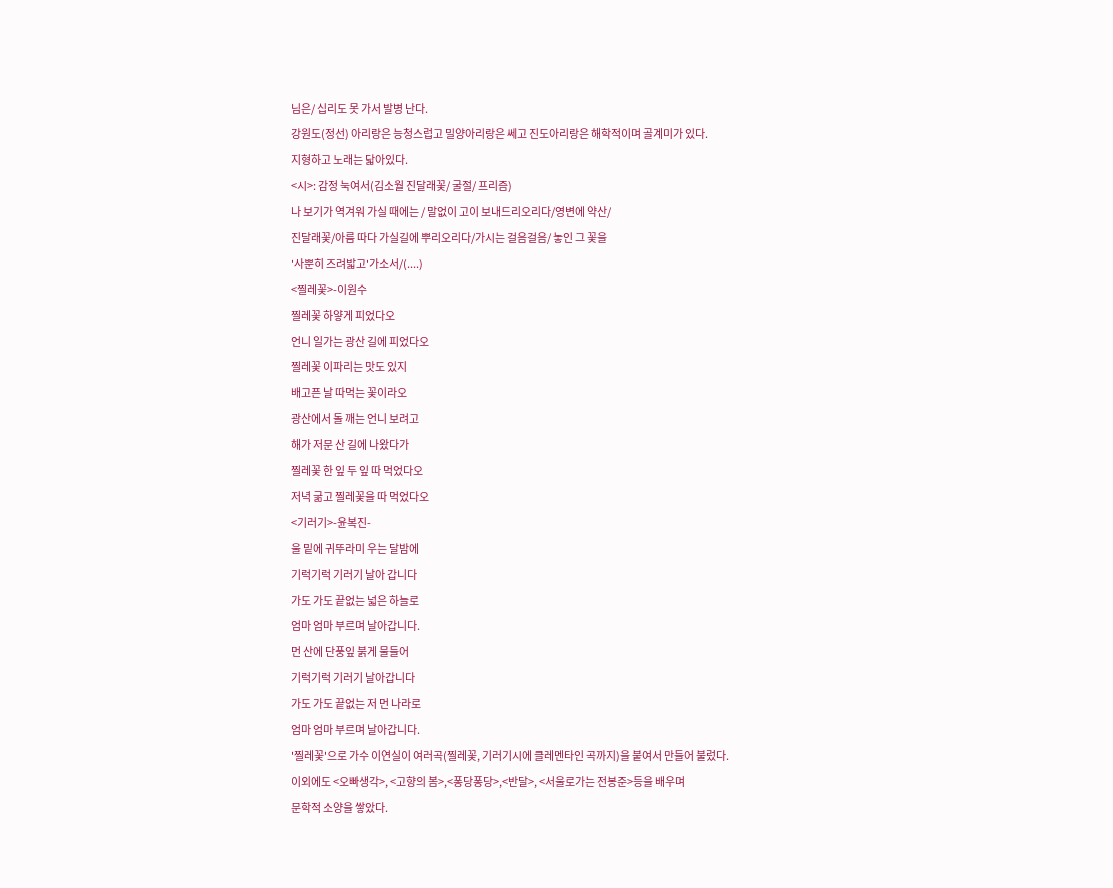님은/ 십리도 못 가서 발병 난다.
강원도(정선) 아리랑은 능청스럽고 밀양아리랑은 쎄고 진도아리랑은 해학적이며 골계미가 있다.
지형하고 노래는 닯아있다.
<시>: 감정 눅여서(김소월 진달래꽃/ 굴절/ 프리즘)
나 보기가 역겨워 가실 때에는 / 말없이 고이 보내드리오리다/영변에 약산/
진달래꽃/아름 따다 가실길에 뿌리오리다/가시는 걸음걸음/ 놓인 그 꽃을
'사뿐히 즈려밟고'가소서/(....)
<찔레꽃>-이원수
찔레꽃 하얗게 피었다오
언니 일가는 광산 길에 피었다오
찔레꽃 이파리는 맛도 있지
배고픈 날 따먹는 꽃이라오
광산에서 돌 깨는 언니 보려고
해가 저문 산 길에 나왔다가
찔레꽃 한 잎 두 잎 따 먹었다오
저녁 굶고 찔레꽃을 따 먹었다오
<기러기>-윤복진-
울 밑에 귀뚜라미 우는 달밤에
기럭기럭 기러기 날아 갑니다
가도 가도 끝없는 넓은 하늘로
엄마 엄마 부르며 날아갑니다.
먼 산에 단풍잎 붉게 물들어
기럭기럭 기러기 날아갑니다
가도 가도 끝없는 저 먼 나라로
엄마 엄마 부르며 날아갑니다.
'찔레꽃'으로 가수 이연실이 여러곡(찔레꽃, 기러기시에 클레멘타인 곡까지)을 붙여서 만들어 불렀다.
이외에도 <오빠생각>, <고향의 봄>,<퐁당퐁당>,<반달>, <서울로가는 전봉준>등을 배우며
문학적 소양을 쌓았다.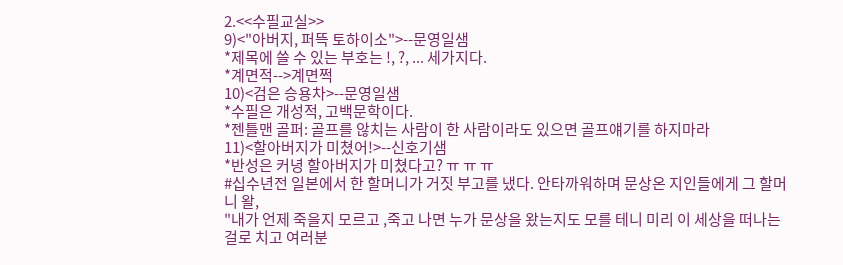2.<<수필교실>>
9)<"아버지, 퍼뜩 토하이소">--문영일샘
*제목에 쓸 수 있는 부호는 !, ?, ... 세가지다.
*계면적-->계면쩍
10)<검은 승용차>--문영일샘
*수필은 개성적, 고백문학이다.
*젠틀맨 골퍼: 골프를 않치는 사람이 한 사람이라도 있으면 골프얘기를 하지마라
11)<할아버지가 미쳤어!>--신호기샘
*반성은 커녕 할아버지가 미쳤다고? ㅠ ㅠ ㅠ
#십수년전 일본에서 한 할머니가 거짓 부고를 냈다. 안타까워하며 문상온 지인들에게 그 할머니 왈,
"내가 언제 죽을지 모르고 ,죽고 나면 누가 문상을 왔는지도 모를 테니 미리 이 세상을 떠나는 걸로 치고 여러분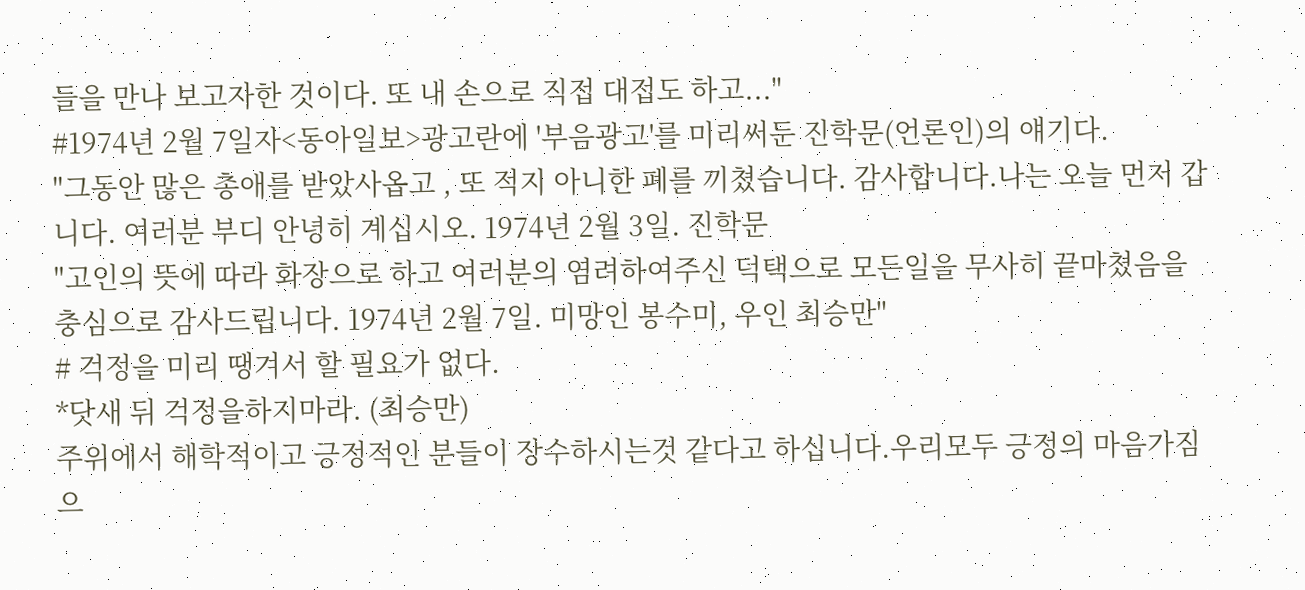들을 만나 보고자한 것이다. 또 내 손으로 직접 대접도 하고..."
#1974년 2월 7일자<동아일보>광고란에 '부음광고'를 미리써둔 진학문(언론인)의 얘기다.
"그동안 많은 총애를 받았사옵고 , 또 적지 아니한 폐를 끼쳤습니다. 감사합니다.나는 오늘 먼저 갑니다. 여러분 부디 안녕히 계십시오. 1974년 2월 3일. 진학문
"고인의 뜻에 따라 화장으로 하고 여러분의 염려하여주신 덕택으로 모든일을 무사히 끝마쳤음을 충심으로 감사드립니다. 1974년 2월 7일. 미망인 봉수미, 우인 최승만"
# 걱정을 미리 땡겨서 할 필요가 없다.
*닷새 뒤 걱정을하지마라. (최승만)
주위에서 해학적이고 긍정적인 분들이 장수하시는것 같다고 하십니다.우리모두 긍정의 마음가짐으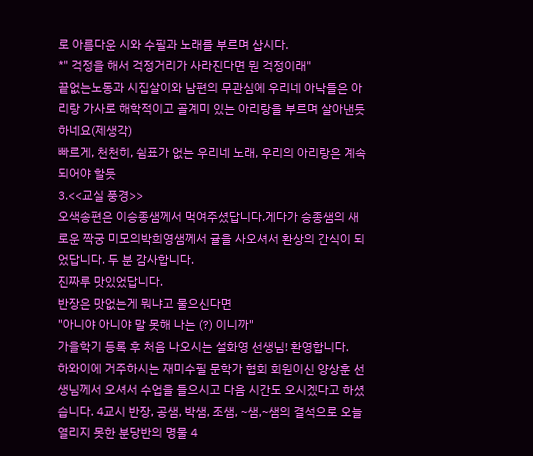로 아름다운 시와 수필과 노래를 부르며 삽시다.
*" 걱정을 해서 걱정거리가 사라진다면 뭔 걱정이래"
끝없는노동과 시집살이와 남편의 무관심에 우리네 아낙들은 아리랑 가사로 해학적이고 골계미 있는 아리랑을 부르며 살아낸듯 하네요(제생각)
빠르게, 천천히, 쉼표가 없는 우리네 노래, 우리의 아리랑은 계속 되어야 할듯
3.<<교실 풍경>>
오색송편은 이승종샘께서 먹여주셨답니다.게다가 승종샘의 새로운 짝궁 미모의박희영샘께서 귤을 사오셔서 환상의 간식이 되었답니다. 두 분 감사합니다.
진짜루 맛있었답니다.
반장은 맛없는게 뭐냐고 물으신다면
"아니야 아니야 말 못해 나는 (?) 이니까"
가을학기 등록 후 처음 나오시는 설화영 선생님! 환영합니다.
하와이에 거주하시는 재미수필 문학가 협회 회원이신 양상훈 선생님께서 오셔서 수업을 들으시고 다음 시간도 오시겠다고 하셨습니다. 4교시 반장, 공샘, 박샘, 조샘, ~샘,~샘의 결석으로 오늘 열리지 못한 분당반의 명물 4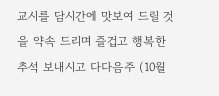교시를 담시간에 맛보여 드릴 것을 약속 드리며 즐겁고 행복한 추석 보내시고 다다음주 (10월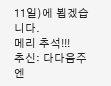11일)에 뵙겠습니다.
메리 추석!!!
추신: 다다음주엔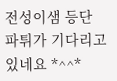전성이샘 등단 파튀가 기다리고 있네요 *^^*